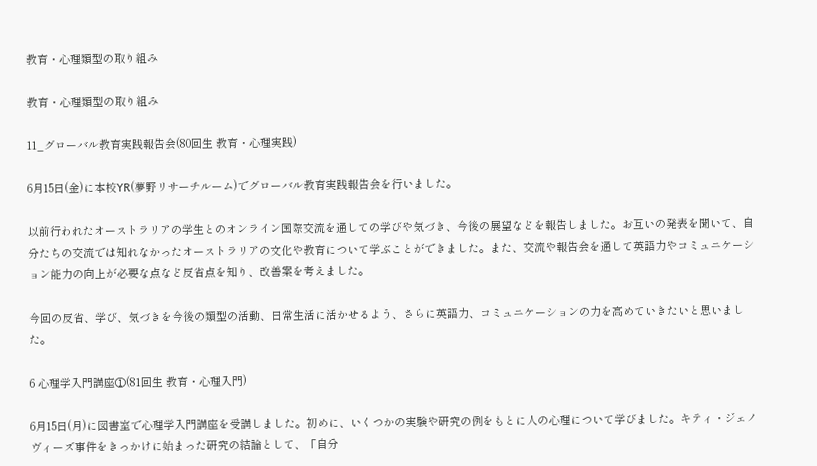教育・心理類型の取り組み

教育・心理類型の取り組み

11_グローバル教育実践報告会(80回生 教育・心理実践)

6月15日(金)に本校YR(夢野リサーチルーム)でグローバル教育実践報告会を行いました。

以前行われたオーストラリアの学生とのオンライン国際交流を通しての学びや気づき、今後の展望などを報告しました。お互いの発表を聞いて、自分たちの交流では知れなかったオーストラリアの文化や教育について学ぶことができました。また、交流や報告会を通して英語力やコミュニケーション能力の向上が必要な点など反省点を知り、改善案を考えました。

今回の反省、学び、気づきを今後の類型の活動、日常生活に活かせるよう、さらに英語力、コミュニケーションの力を高めていきたいと思いました。

6 心理学入門講座①(81回生 教育・心理入門)

6月15日(月)に図書室で心理学入門講座を受講しました。初めに、いくつかの実験や研究の例をもとに人の心理について学びました。キティ・ジェノヴィーズ事件をきっかけに始まった研究の結論として、「自分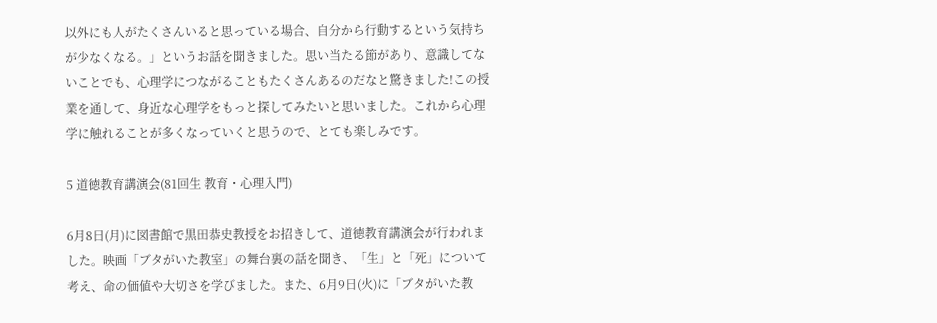以外にも人がたくさんいると思っている場合、自分から行動するという気持ちが少なくなる。」というお話を聞きました。思い当たる節があり、意識してないことでも、心理学につながることもたくさんあるのだなと驚きました!この授業を通して、身近な心理学をもっと探してみたいと思いました。これから心理学に触れることが多くなっていくと思うので、とても楽しみです。

5 道徳教育講演会(81回生 教育・心理入門)

6月8日(月)に図書館で黒田恭史教授をお招きして、道徳教育講演会が行われました。映画「ブタがいた教室」の舞台裏の話を聞き、「生」と「死」について考え、命の価値や大切さを学びました。また、6月9日(火)に「ブタがいた教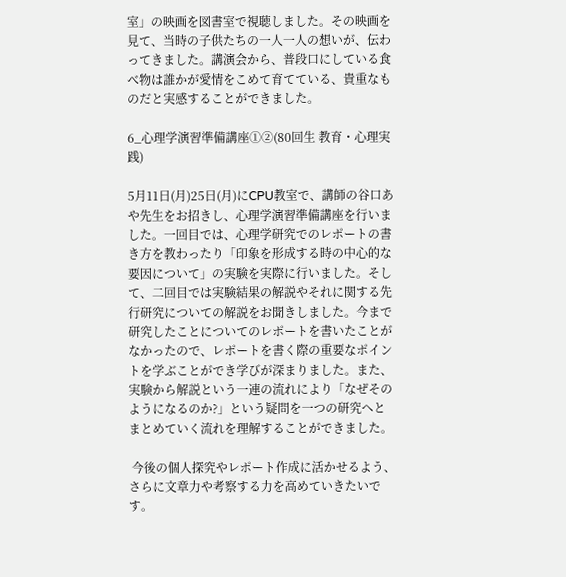室」の映画を図書室で視聴しました。その映画を見て、当時の子供たちの一人一人の想いが、伝わってきました。講演会から、普段口にしている食べ物は誰かが愛情をこめて育てている、貴重なものだと実感することができました。

6_心理学演習準備講座①②(80回生 教育・心理実践)

5月11日(月)25日(月)にCPU教室で、講師の谷口あや先生をお招きし、心理学演習準備講座を行いました。一回目では、心理学研究でのレポートの書き方を教わったり「印象を形成する時の中心的な要因について」の実験を実際に行いました。そして、二回目では実験結果の解説やそれに関する先行研究についての解説をお聞きしました。今まで研究したことについてのレポートを書いたことがなかったので、レポートを書く際の重要なポイントを学ぶことができ学びが深まりました。また、実験から解説という一連の流れにより「なぜそのようになるのか?」という疑問を一つの研究へとまとめていく流れを理解することができました。

 今後の個人探究やレポート作成に活かせるよう、さらに文章力や考察する力を高めていきたいです。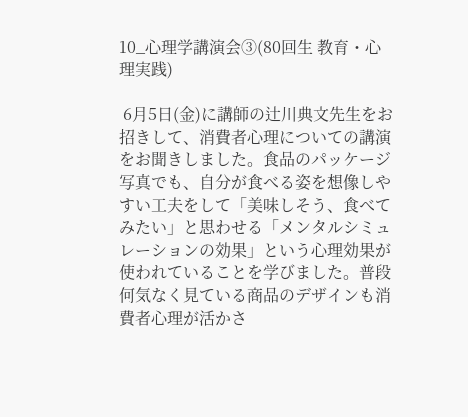10_心理学講演会③(80回生 教育・心理実践)

 6月5日(金)に講師の辻川典文先生をお招きして、消費者心理についての講演をお聞きしました。食品のパッケージ写真でも、自分が食べる姿を想像しやすい工夫をして「美味しそう、食べてみたい」と思わせる「メンタルシミュレーションの効果」という心理効果が使われていることを学びました。普段何気なく見ている商品のデザインも消費者心理が活かさ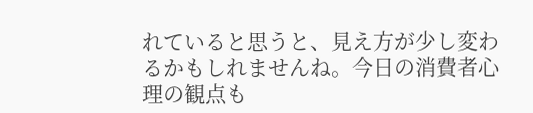れていると思うと、見え方が少し変わるかもしれませんね。今日の消費者心理の観点も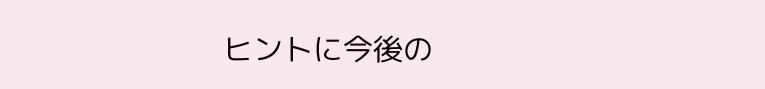ヒントに今後の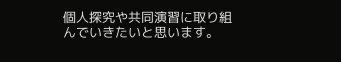個人探究や共同演習に取り組んでいきたいと思います。